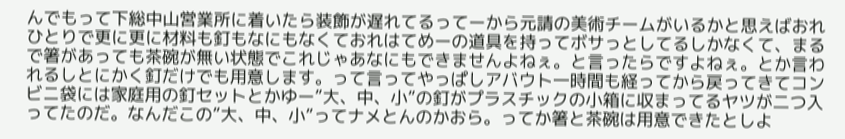んでもって下総中山営業所に着いたら装飾が遅れてるってーから元請の美術チームがいるかと思えばおれひとりで更に更に材料も釘もなにもなくておれはてめーの道具を持ってボサっとしてるしかなくて、まるで箸があっても茶碗が無い状態でこれじゃあなにもできませんよねぇ。と言ったらですよねぇ。とか言われるしとにかく釘だけでも用意します。って言ってやっぱしアバウト一時間も経ってから戻ってきてコンビニ袋には家庭用の釘セットとかゆー”大、中、小”の釘がプラスチックの小箱に収まってるヤツが二つ入ってたのだ。なんだこの”大、中、小”ってナメとんのかおら。ってか箸と茶碗は用意できたとしよ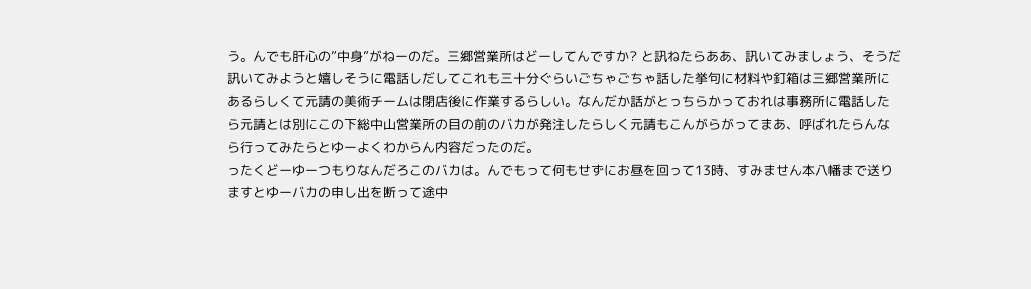う。んでも肝心の”中身”がねーのだ。三郷営業所はどーしてんですか? と訊ねたらああ、訊いてみましょう、そうだ訊いてみようと嬉しそうに電話しだしてこれも三十分ぐらいごちゃごちゃ話した挙句に材料や釘箱は三郷営業所にあるらしくて元請の美術チームは閉店後に作業するらしい。なんだか話がとっちらかっておれは事務所に電話したら元請とは別にこの下総中山営業所の目の前のバカが発注したらしく元請もこんがらがってまあ、呼ばれたらんなら行ってみたらとゆーよくわからん内容だったのだ。
ったくどーゆーつもりなんだろこのバカは。んでもって何もせずにお昼を回って13時、すみません本八幡まで送りますとゆーバカの申し出を断って途中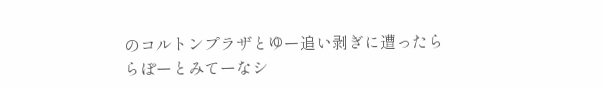のコルトンプラザとゆー追い剥ぎに遭ったららぽーとみてーなシ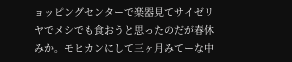ョッピングセンターで楽器見てサイゼリヤでメシでも食おうと思ったのだが春休みか。モヒカンにして三ヶ月みてーな中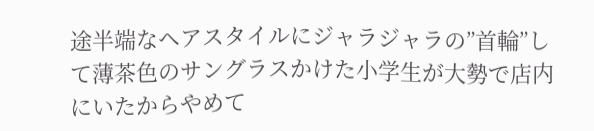途半端なヘアスタイルにジャラジャラの”首輪”して薄茶色のサングラスかけた小学生が大勢で店内にいたからやめて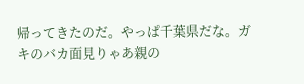帰ってきたのだ。やっぱ千葉県だな。ガキのバカ面見りゃあ親の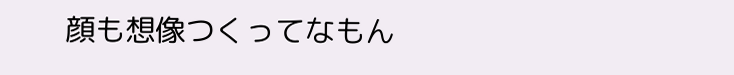顔も想像つくってなもん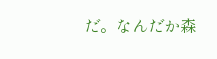だ。なんだか森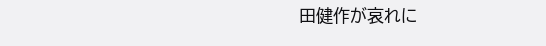田健作が哀れに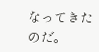なってきたのだ。